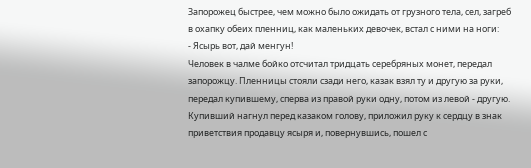Запорожец быстрее, чем можно было ожидать от грузного тела, сел, загреб
в охапку обеих пленниц, как маленьких девочек, встал с ними на ноги:
- Ясырь вот, дай менгун!
Человек в чалме бойко отсчитал тридцать серебряных монет, передал
запорожцу. Пленницы стояли сзади него, казак взял ту и другую за руки,
передал купившему, сперва из правой руки одну, потом из левой - другую.
Купивший нагнул перед казаком голову, приложил руку к сердцу в знак
приветствия продавцу ясыря и, повернувшись, пошел с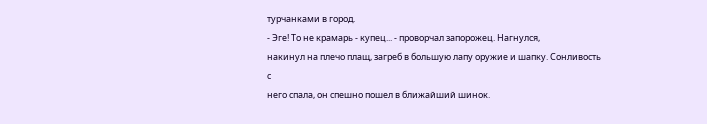турчанками в город.
- Эге! То не крамарь - купец... - проворчал запорожец. Нагнулся,
накинул на плечо плащ, загреб в большую лапу оружие и шапку. Сонливость с
него спала, он спешно пошел в ближайший шинок.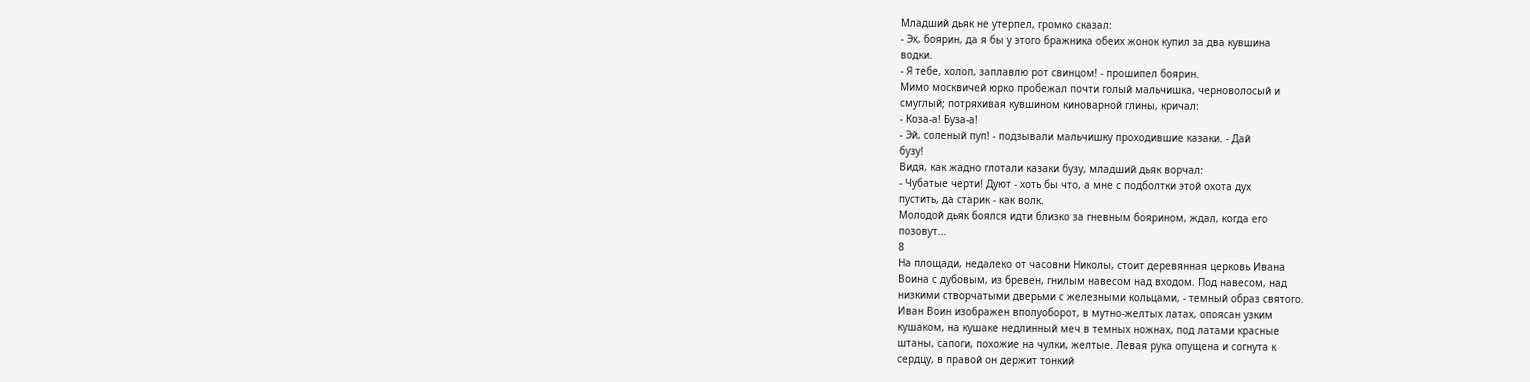Младший дьяк не утерпел, громко сказал:
- Эх, боярин, да я бы у этого бражника обеих жонок купил за два кувшина
водки.
- Я тебе, холоп, заплавлю рот свинцом! - прошипел боярин.
Мимо москвичей юрко пробежал почти голый мальчишка, черноволосый и
смуглый; потряхивая кувшином киноварной глины, кричал:
- Коза-а! Буза-а!
- Эй, соленый пуп! - подзывали мальчишку проходившие казаки. - Дай
бузу!
Видя, как жадно глотали казаки бузу, младший дьяк ворчал:
- Чубатые черти! Дуют - хоть бы что, а мне с подболтки этой охота дух
пустить, да старик - как волк.
Молодой дьяк боялся идти близко за гневным боярином, ждал, когда его
позовут...
8
На площади, недалеко от часовни Николы, стоит деревянная церковь Ивана
Воина с дубовым, из бревен, гнилым навесом над входом. Под навесом, над
низкими створчатыми дверьми с железными кольцами, - темный образ святого.
Иван Воин изображен вполуоборот, в мутно-желтых латах, опоясан узким
кушаком, на кушаке недлинный меч в темных ножнах, под латами красные
штаны, сапоги, похожие на чулки, желтые. Левая рука опущена и согнута к
сердцу, в правой он держит тонкий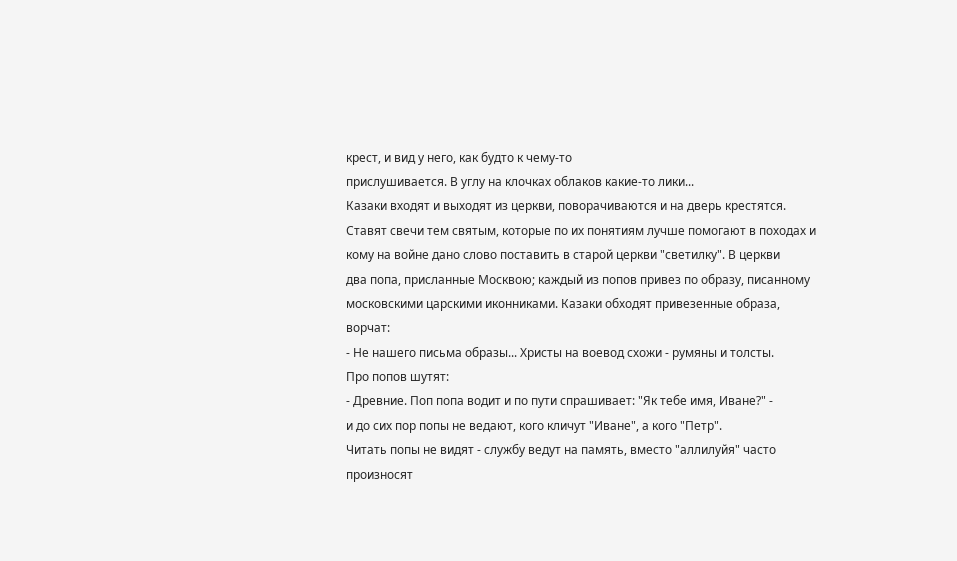крест, и вид у него, как будто к чему-то
прислушивается. В углу на клочках облаков какие-то лики...
Казаки входят и выходят из церкви, поворачиваются и на дверь крестятся.
Ставят свечи тем святым, которые по их понятиям лучше помогают в походах и
кому на войне дано слово поставить в старой церкви "светилку". В церкви
два попа, присланные Москвою; каждый из попов привез по образу, писанному
московскими царскими иконниками. Казаки обходят привезенные образа,
ворчат:
- Не нашего письма образы... Христы на воевод схожи - румяны и толсты.
Про попов шутят:
- Древние. Поп попа водит и по пути спрашивает: "Як тебе имя, Иване?" -
и до сих пор попы не ведают, кого кличут "Иване", а кого "Петр".
Читать попы не видят - службу ведут на память, вместо "аллилуйя" часто
произносят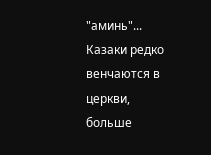"аминь"... Казаки редко венчаются в церкви, больше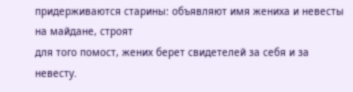придерживаются старины: объявляют имя жениха и невесты на майдане, строят
для того помост, жених берет свидетелей за себя и за невесту.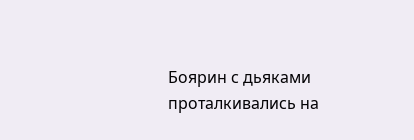Боярин с дьяками проталкивались на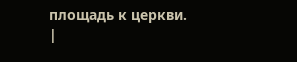площадь к церкви. |